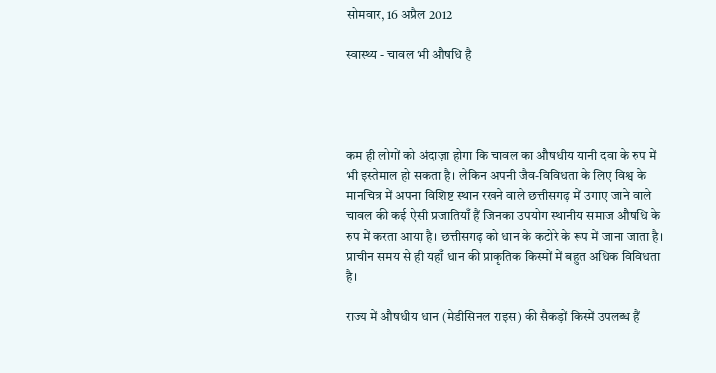सोमवार, 16 अप्रैल 2012

स्वास्थ्य - चावल भी औषधि है




कम ही लोगों को अंदाज़ा होगा कि चावल का औषधीय यानी दवा के रुप में भी इस्तेमाल हो सकता है। लेकिन अपनी जैव-विविधता के लिए विश्व के मानचित्र में अपना विशिष्ट स्थान रखने वाले छत्तीसगढ़ में उगाए जाने वाले चावल की कई ऐसी प्रजातियाँ हैं जिनका उपयोग स्थानीय समाज औषधि के रुप में करता आया है। छत्तीसगढ़ को धान के कटोरे के रूप में जाना जाता है। प्राचीन समय से ही यहाँ धान की प्राकृतिक किस्मों में बहुत अधिक विविधता है।

राज्य में औषधीय धान (मेडीसिनल राइस) की सैकड़ों किस्में उपलब्ध हैं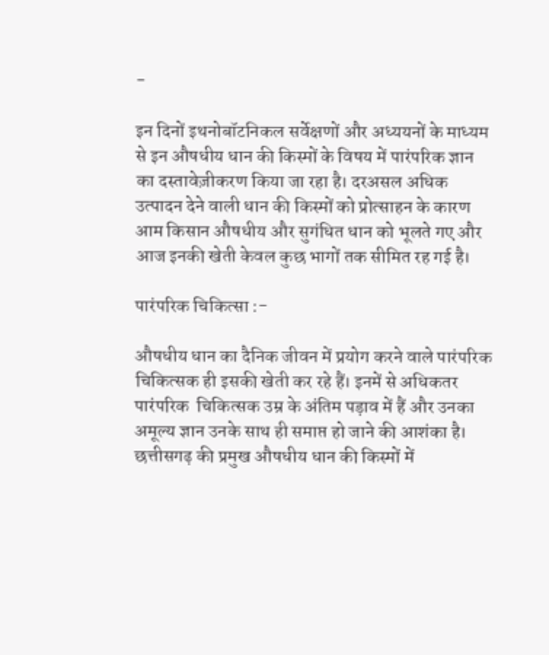-

इन दिनों इथनोबॉटनिकल सर्वेक्षणों और अध्ययनों के माध्यम से इन औषधीय धान की किस्मों के विषय में पारंपरिक ज्ञान का दस्तावेज़ीकरण किया जा रहा है। दरअसल अधिक उत्पादन देने वाली धान की किस्मों को प्रोत्साहन के कारण आम किसान औषधीय और सुगंधित धान को भूलते गए और आज इनकी खेती केवल कुछ भागों तक सीमित रह गई है।

पारंपरिक चिकित्सा :-

औषधीय धान का दैनिक जीवन में प्रयोग करने वाले पारंपरिक चिकित्सक ही इसकी खेती कर रहे हैं। इनमें से अधिकतर पारंपरिक  चिकित्सक उम्र के अंतिम पड़ाव में हैं और उनका अमूल्य ज्ञान उनके साथ ही समाप्त हो जाने की आशंका है।
छत्तीसगढ़ की प्रमुख औषधीय धान की किस्मों में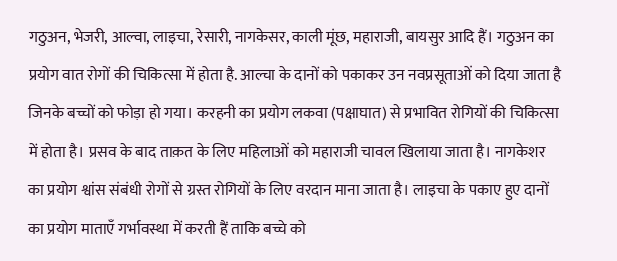गठुअन, भेजरी, आल्वा, लाइचा, रेसारी, नागकेसर, काली मूंछ, महाराजी, बायसुर आदि हैं। गठुअन का प्रयोग वात रोगों की चिकित्सा में होता है. आल्चा के दानों को पकाकर उन नवप्रसूताओं को दिया जाता है जिनके बच्चों को फोड़ा हो गया। करहनी का प्रयोग लकवा (पक्षाघात) से प्रभावित रोगियों की चिकित्सा में होता है। प्रसव के बाद ताक़त के लिए महिलाओं को महाराजी चावल खिलाया जाता है। नागकेशर का प्रयोग श्वांस संबंधी रोगों से ग्रस्त रोगियों के लिए वरदान माना जाता है। लाइचा के पकाए हुए दानों का प्रयोग माताएँ गर्भावस्था में करती हैं ताकि बच्चे को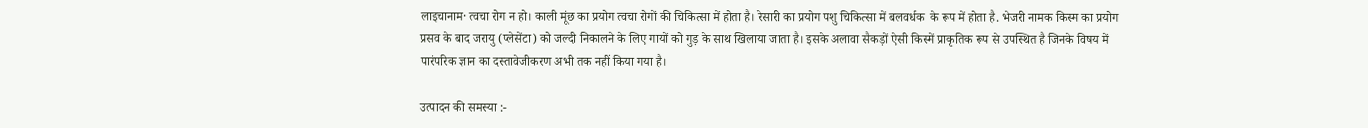लाइचानाम· त्वचा रोग न हो। काली मूंछ का प्रयोग त्वचा रोगों की चिकित्सा में होता है। रेसारी का प्रयोग पशु चिकित्सा में बलवर्धक  के रूप में होता है. भेजरी नामक किस्म का प्रयोग प्रसव के बाद जरायु (प्लेसेंटा) को जल्दी निकालने के लिए गायों को गुड़ के साथ खिलाया जाता है। इसके अलावा सैकड़ों ऐसी किस्में प्राकृतिक रूप से उपस्थित है जिनके विषय में पारंपरिक ज्ञान का दस्तावेजीकरण अभी तक नहीं किया गया है।

उत्पादन की समस्या :-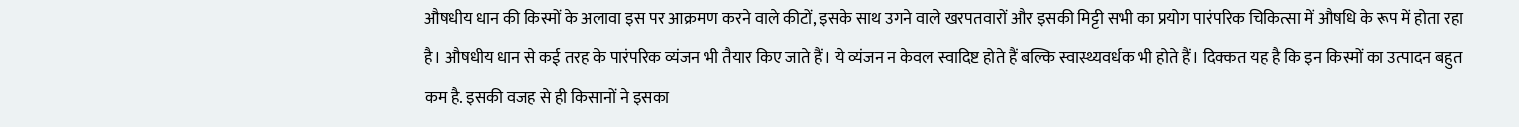औषधीय धान की किस्मों के अलावा इस पर आक्रमण करने वाले कीटों, इसके साथ उगने वाले खरपतवारों और इसकी मिट्टी सभी का प्रयोग पारंपरिक चिकित्सा में औषधि के रूप में होता रहा है। औषधीय धान से कई तरह के पारंपरिक व्यंजन भी तैयार किए जाते हैं। ये व्यंजन न केवल स्वादिष्ट होते हैं बल्कि स्वास्थ्यवर्धक भी होते हैं। दिक्कत यह है कि इन किस्मों का उत्पादन बहुत कम है. इसकी वजह से ही किसानों ने इसका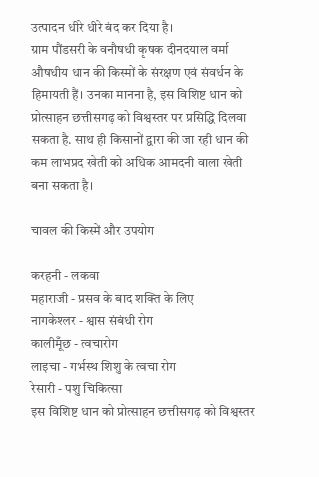उत्पादन धीरे धीरे बंद कर दिया है।
ग्राम पौंडसरी के वनौषधी कृषक दीनदयाल वर्मा औषधीय धान की किस्मों के संरक्षण एवं संवर्धन के हिमायती हैं। उनका मानना है, इस विशिष्ट धान को प्रोत्साहन छत्तीसगढ़ को विश्वस्तर पर प्रसिद्धि दिलवा सकता है. साथ ही किसानों द्वारा की जा रही धान की कम लाभप्रद खेती को अधिक आमदनी वाला खेती बना सकता है।

चावल की किस्में और उपयोग

करहनी - लकवा
महाराजी - प्रसव के बाद शक्ति के लिए
नागकेश्लर - श्वास संबंधी रोग
कालीमूँछ - त्वचारोग
लाइचा - गर्भस्थ शिशु के त्वचा रोग
रेसारी - पशु चिकित्सा
इस विशिष्ट धान को प्रोत्साहन छत्तीसगढ़ को विश्वस्तर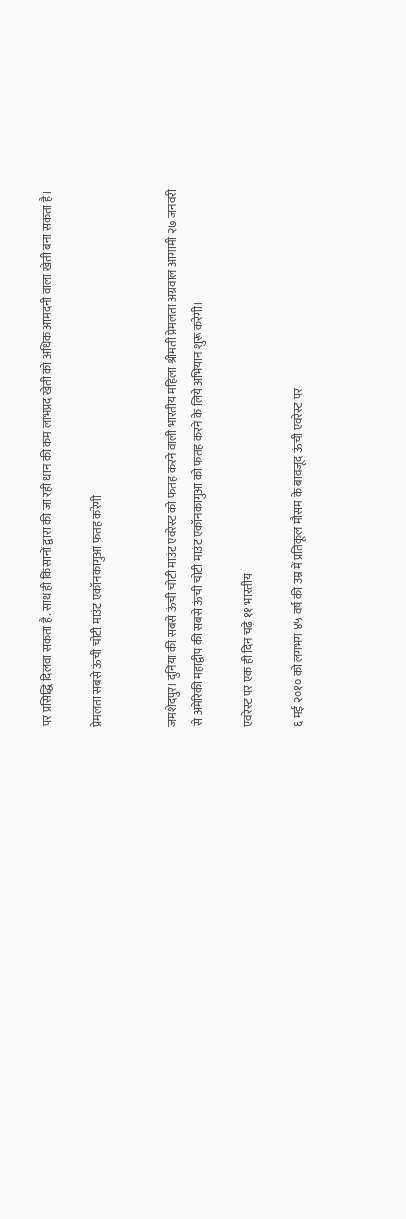पर प्रसिद्धि दिलवा सकता है. साथ ही किसानों द्वारा की जा रही धान की कम लाभप्रद खेती को अधिक आमदनी वाला खेती बना सकता है।

प्रेमलता सबसे ऊंची चोटी माउंट एकॉनकागुआ फतह करेगी


जमशेदपुर। दुनिया की सबसे ऊंची चोटी माउंट एवरेस्ट को फतह करने वाली भारतीय महिला श्रीमती प्रेमलता अग्रवाल आगामी २७ जनवरी से अमेरिकी महाद्वीप की सबसे ऊंची चोटी माउंट एकॉनकागुआ को फतह करने के लिये अभियान शुरू करेगी।

एवरेस्ट पर एक ही दिन चढ़े ११ भारतीय

६ मई २०१० को लगभग ४५ वर्ष की उम्र में प्रतिकूल मौसम के बावजूद ऊंची एवरेस्ट पर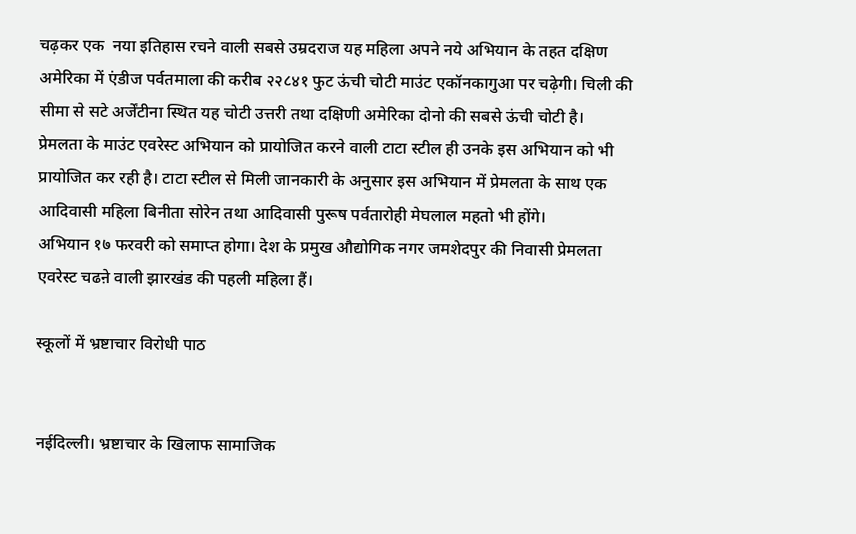चढ़कर एक  नया इतिहास रचने वाली सबसे उम्रदराज यह महिला अपने नये अभियान के तहत दक्षिण अमेरिका में एंडीज पर्वतमाला की करीब २२८४१ फुट ऊंची चोटी माउंट एकॉनकागुआ पर चढ़ेगी। चिली की सीमा से सटे अर्जेंटीना स्थित यह चोटी उत्तरी तथा दक्षिणी अमेरिका दोनो की सबसे ऊंची चोटी है।
प्रेमलता के माउंट एवरेस्ट अभियान को प्रायोजित करने वाली टाटा स्टील ही उनके इस अभियान को भी प्रायोजित कर रही है। टाटा स्टील से मिली जानकारी के अनुसार इस अभियान में प्रेमलता के साथ एक  आदिवासी महिला बिनीता सोरेन तथा आदिवासी पुरूष पर्वतारोही मेघलाल महतो भी होंगे।
अभियान १७ फरवरी को समाप्त होगा। देश के प्रमुख औद्योगिक नगर जमशेदपुर की निवासी प्रेमलता एवरेस्ट चढऩे वाली झारखंड की पहली महिला हैं।

स्कूलों में भ्रष्टाचार विरोधी पाठ


नईदिल्ली। भ्रष्टाचार के खिलाफ सामाजिक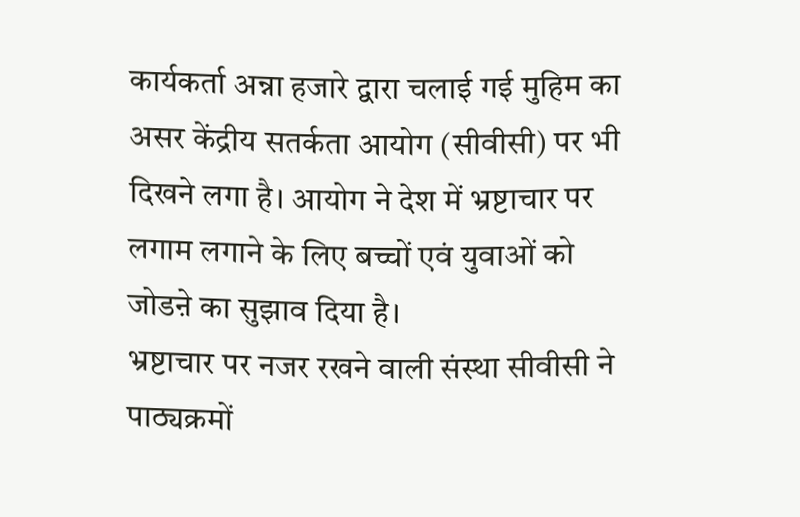कार्यकर्ता अन्ना हजारे द्वारा चलाई गई मुहिम का असर केंद्रीय सतर्कता आयोग (सीवीसी) पर भी दिखने लगा है। आयोग ने देश में भ्रष्टाचार पर लगाम लगाने के लिए बच्चों एवं युवाओं को जोडऩे का सुझाव दिया है।
भ्रष्टाचार पर नजर रखने वाली संस्था सीवीसी ने पाठ्यक्रमों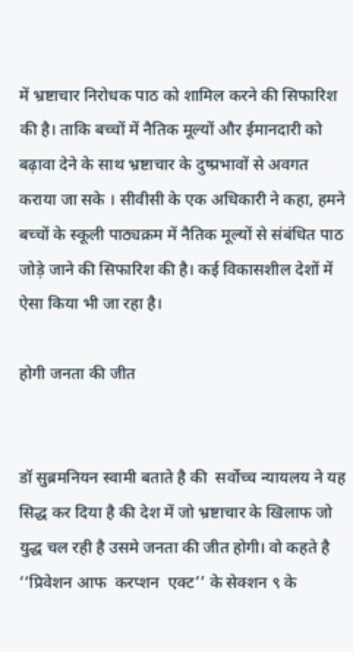में भ्रष्टाचार निरोधक पाठ को शामिल करने की सिफारिश की है। ताकि बच्चों में नैतिक मूल्यों और ईमानदारी को बढ़ावा देने के साथ भ्रष्टाचार के दुष्प्रभावों से अवगत कराया जा सके । सीवीसी के एक अधिकारी ने कहा, हमने बच्चों के स्कूली पाठ्यक्रम में नैतिक मूल्यों से संबंधित पाठ जोड़े जाने की सिफारिश की है। कई विकासशील देशों में ऐसा किया भी जा रहा है।

होगी जनता की जीत


डॉ सुब्रमनियन स्वामी बताते है की  सर्वोच्च न्यायलय ने यह सिद्ध कर दिया है की देश में जो भ्रष्टाचार के खिलाफ जो युद्ध चल रही है उसमे जनता की जीत होगी। वो कहते है ‘‘प्रिवेशन आफ  करप्शन  एक्ट’’ के सेक्शन ९ के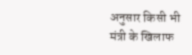अनुसार किसी भी मंत्री के खिलाफ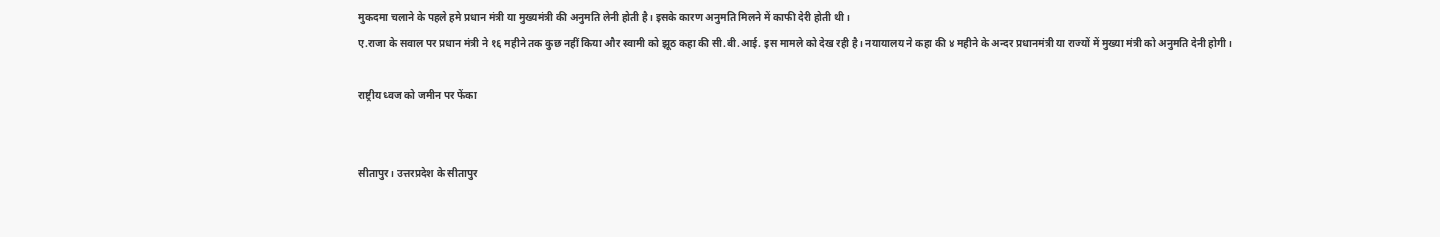मुकदमा चलाने के पहले हमे प्रधान मंत्री या मुख्यमंत्री की अनुमति लेनी होती है। इसके कारण अनुमति मिलने में काफी देरी होती थी।
ए.राजा के सवाल पर प्रधान मंत्री ने १६ महीने तक कुछ नहीं किया और स्वामी को झूठ कहा की सी.बी.आई. इस मामले को देख रही है। नयायालय ने कहा की ४ महीने के अन्दर प्रधानमंत्री या राज्यों में मुख्या मंत्री को अनुमति देनी होगी।

राष्ट्रीय ध्वज को जमीन पर फेंका


सीतापुर। उत्तरप्रदेश के सीतापुर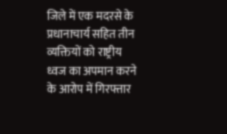जिले में एक मदरसे के प्रधानाचार्य सहित तीन व्यक्तियों को राष्ट्रीय ध्वज का अपमान करने के आरोप में गिरफ्तार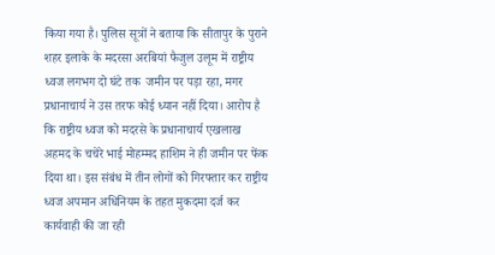किया गया है। पुलिस सूत्रों ने बताया कि सीतापुर के पुराने शहर इलाके के मदरसा अरबियां फैजुल उलूम में राष्ट्रीय ध्वज लगभग दो घंटे तक  जमीन पर पड़ा रहा, मगर प्रधानाचार्य ने उस तरफ कोई ध्यान नहीं दिया। आरोप है कि राष्ट्रीय ध्वज को मदरसे के प्रधानाचार्य एखलाख अहमद के चचेरे भाई मोहम्मद हाशिम ने ही जमीन पर फेंक दिया था। इस संबंध में तीन लोगों को गिरफ्तार कर राष्ट्रीय ध्वज अपमान अधिनियम के तहत मुकदमा दर्ज कर कार्यवाही की जा रही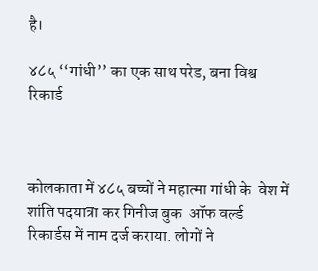है।

४८५ ‘‘गांधी’’ का एक साथ परेड, बना विश्व रिकार्ड



कोलकाता में ४८५ बच्चों ने महात्मा गांधी के  वेश में शांति पदयात्रा कर गिनीज बुक  ऑफ वर्ल्ड  रिकार्डस में नाम दर्ज कराया. लोगों ने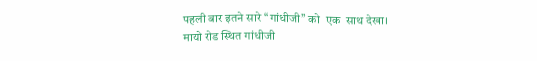पहली बार इतने सारे ‘‘गांधीजी’’ को  एक  साथ देखा।
मायो रोड स्थित गांधीजी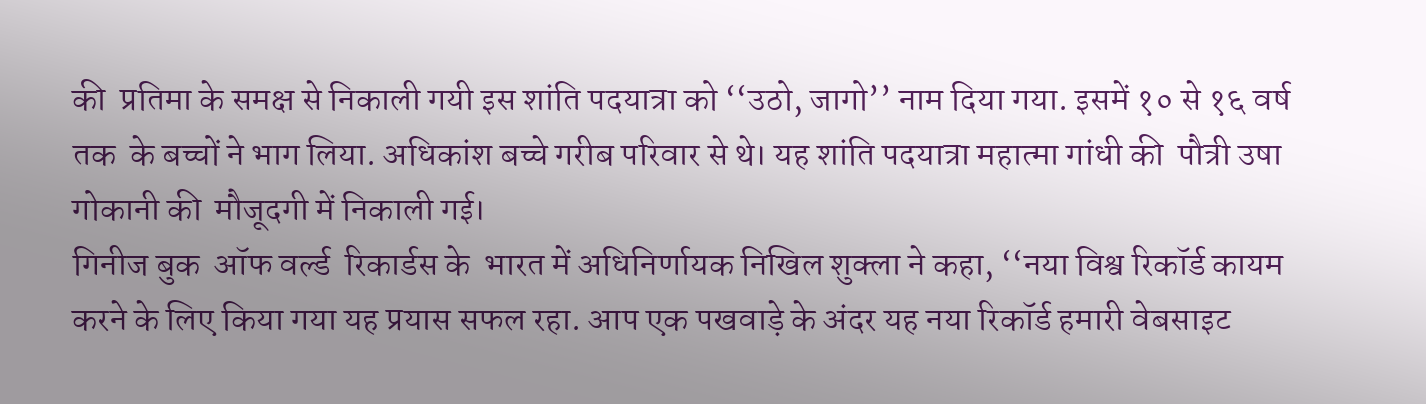की  प्रतिमा के समक्ष से निकाली गयी इस शांति पदयात्रा को ‘‘उठो, जागो’’ नाम दिया गया. इसमें १० से १६ वर्ष तक  के बच्चों ने भाग लिया. अधिकांश बच्चे गरीब परिवार से थे। यह शांति पदयात्रा महात्मा गांधी की  पौत्री उषा गोकानी की  मौजूदगी में निकाली गई।
गिनीज बुक  ऑफ वर्ल्ड  रिकार्डस के  भारत में अधिनिर्णायक निखिल शुक्ला ने कहा, ‘‘नया विश्व रिकॉर्ड कायम करने के लिए किया गया यह प्रयास सफल रहा. आप एक पखवाड़े के अंदर यह नया रिकॉर्ड हमारी वेबसाइट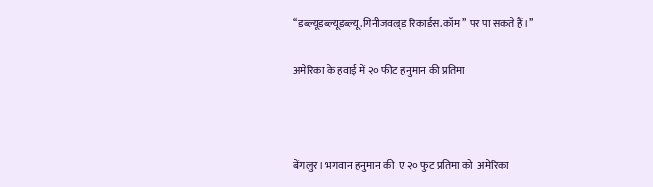‘‘डब्ल्यूडब्ल्यूडब्ल्यू.गिनीजवल्र्ड रिकार्डस.कॉम’’ पर पा सकते हैं।’’

अमेरिका के हवाई में २० फीट हनुमान की प्रतिमा



बेंगलुर। भगवान हनुमान की  ए २० फुट प्रतिमा को  अमेरिका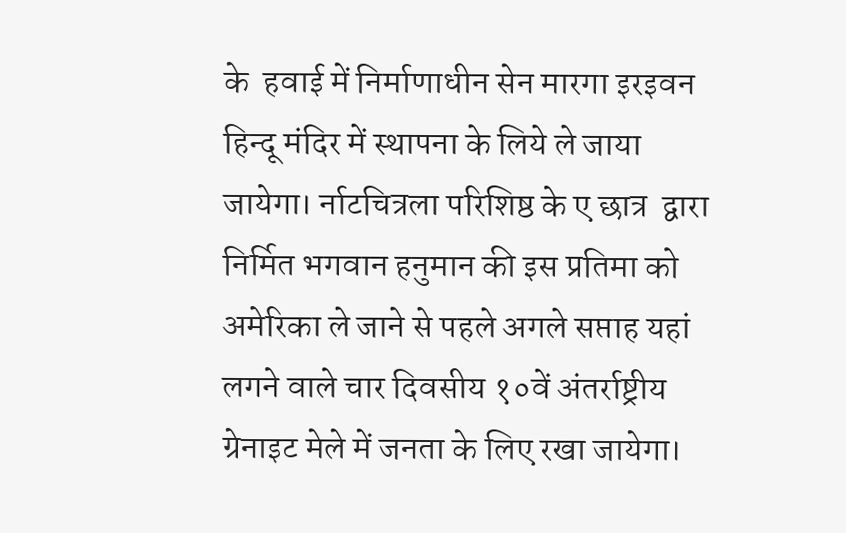के  हवाई में निर्माणाधीन सेन मारगा इरइवन हिन्दू मंदिर में स्थापना के लिये ले जाया जायेगा। र्नाटचित्रला परिशिष्ठ के ए छात्र  द्वारा निर्मित भगवान हनुमान की इस प्रतिमा को अमेरिका ले जाने से पहले अगले सप्ताह यहां लगने वाले चार दिवसीय १०वें अंतर्राष्ट्रीय ग्रेनाइट मेले में जनता के लिए रखा जायेगा।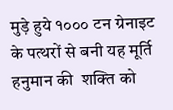मुड़े हुये १००० टन ग्रेनाइट के पत्थरों से बनी यह मूर्ति हनुमान की  शक्ति को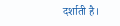दर्शाती है।